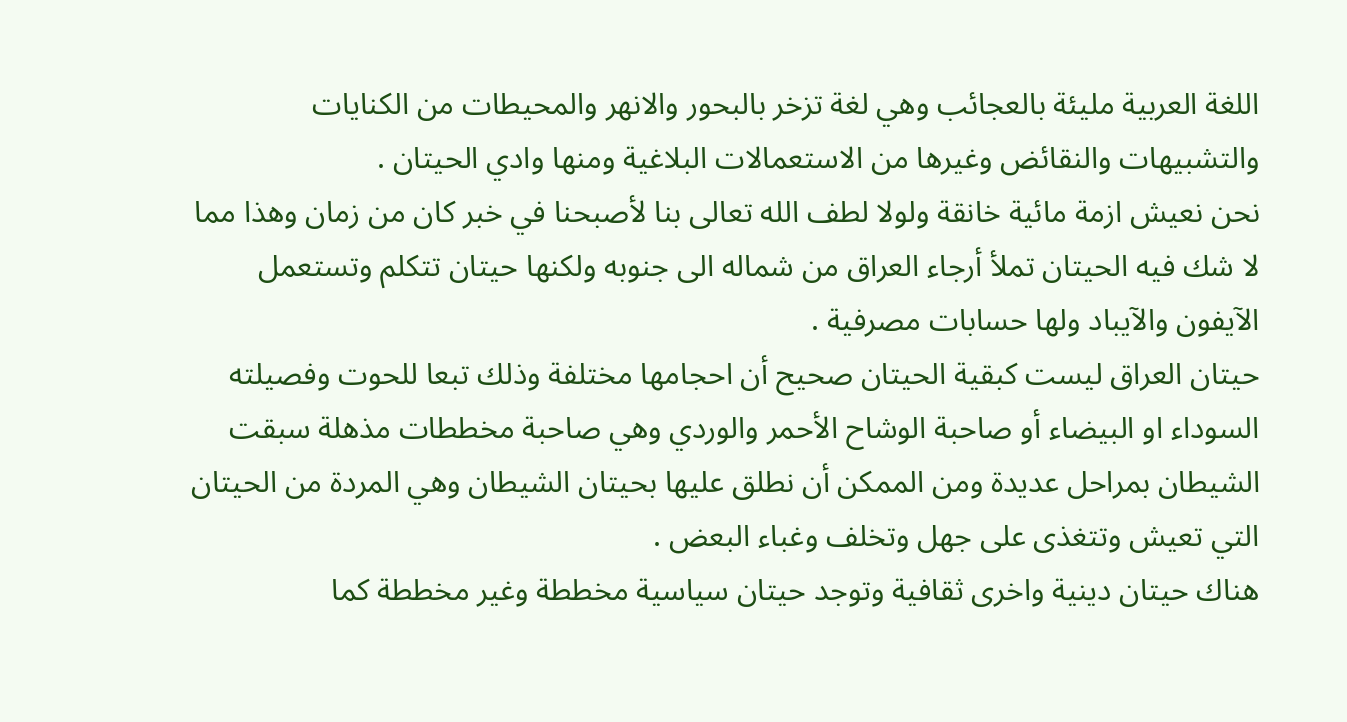اللغة العربية مليئة بالعجائب وهي لغة تزخر بالبحور والانهر والمحيطات من الكنايات والتشبيهات والنقائض وغيرها من الاستعمالات البلاغية ومنها وادي الحيتان .
نحن نعيش ازمة مائية خانقة ولولا لطف الله تعالى بنا لأصبحنا في خبر كان من زمان وهذا مما لا شك فيه الحيتان تملأ أرجاء العراق من شماله الى جنوبه ولكنها حيتان تتكلم وتستعمل الآيفون والآيباد ولها حسابات مصرفية .
حيتان العراق ليست كبقية الحيتان صحيح أن احجامها مختلفة وذلك تبعا للحوت وفصيلته السوداء او البيضاء أو صاحبة الوشاح الأحمر والوردي وهي صاحبة مخططات مذهلة سبقت الشيطان بمراحل عديدة ومن الممكن أن نطلق عليها بحيتان الشيطان وهي المردة من الحيتان التي تعيش وتتغذى على جهل وتخلف وغباء البعض .
هناك حيتان دينية واخرى ثقافية وتوجد حيتان سياسية مخططة وغير مخططة كما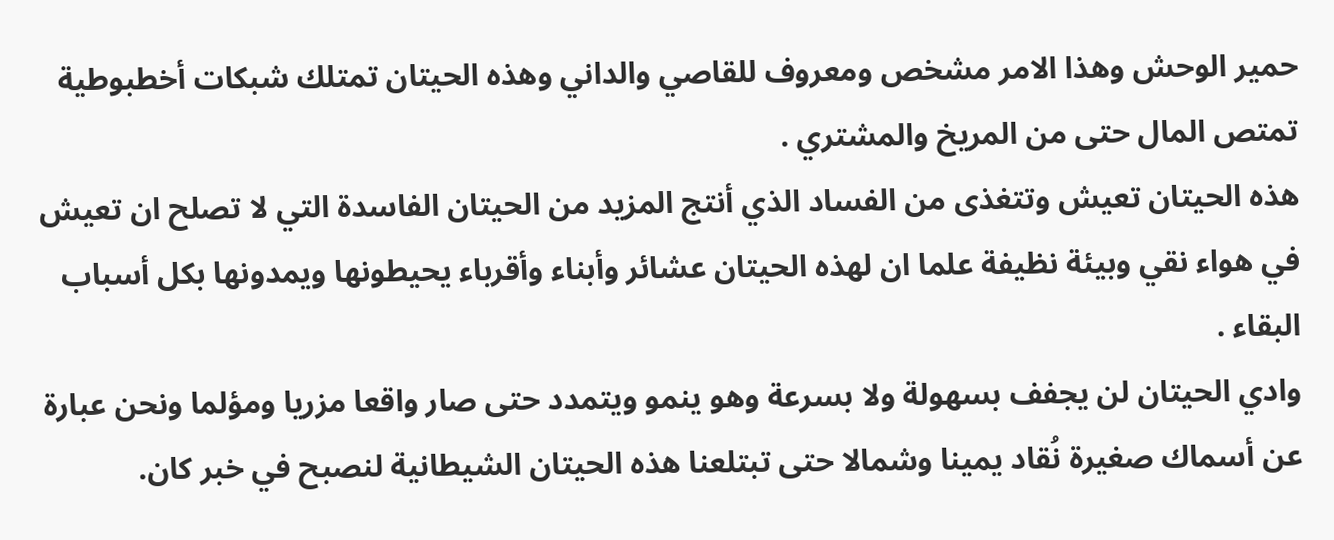حمير الوحش وهذا الامر مشخص ومعروف للقاصي والداني وهذه الحيتان تمتلك شبكات أخطبوطية تمتص المال حتى من المريخ والمشتري .
هذه الحيتان تعيش وتتغذى من الفساد الذي أنتج المزيد من الحيتان الفاسدة التي لا تصلح ان تعيش في هواء نقي وبيئة نظيفة علما ان لهذه الحيتان عشائر وأبناء وأقرباء يحيطونها ويمدونها بكل أسباب البقاء .
وادي الحيتان لن يجفف بسهولة ولا بسرعة وهو ينمو ويتمدد حتى صار واقعا مزريا ومؤلما ونحن عبارة عن أسماك صغيرة نُقاد يمينا وشمالا حتى تبتلعنا هذه الحيتان الشيطانية لنصبح في خبر كان.